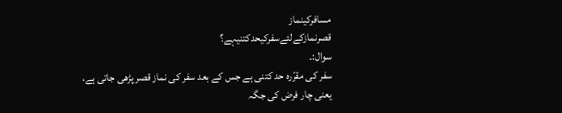مسافرکینماز
قصرنمازکےلئےسفرکیحدکتنیہے؟
سوال:۔
سفر کی مقرّرہ حد کتنی ہے جس کے بعد سفر کی نماز قصر پڑھی جاتی ہے، یعنی چار فرض کی جگہ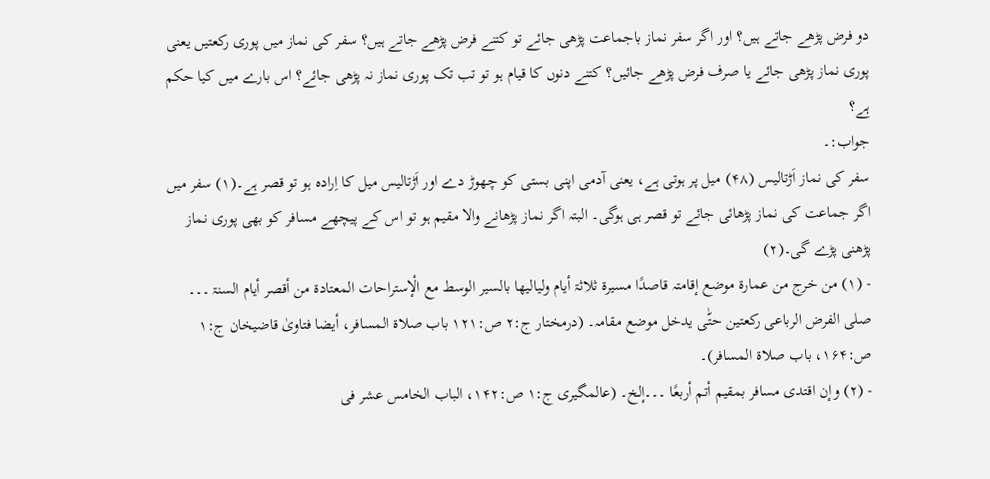دو فرض پڑھے جاتے ہیں؟ اور اگر سفر نماز باجماعت پڑھی جائے تو کتنے فرض پڑھے جاتے ہیں؟ سفر کی نماز میں پوری رکعتیں یعنی پوری نماز پڑھی جائے یا صرف فرض پڑھے جائیں؟ کتنے دنوں کا قیام ہو تو تب تک پوری نماز نہ پڑھی جائے؟ اس بارے میں کیا حکم ہے؟
جواب:۔
سفر کی نماز اَڑتالیس (۴۸) میل پر ہوتی ہے، یعنی آدمی اپنی بستی کو چھوڑ دے اور اَڑتالیس میل کا اِرادہ ہو تو قصر ہے۔(۱) سفر میں اگر جماعت کی نماز پڑھائی جائے تو قصر ہی ہوگی۔ البتہ اگر نماز پڑھانے والا مقیم ہو تو اس کے پیچھے مسافر کو بھی پوری نماز پڑھنی پڑے گی۔(۲)
- (۱) من خرج من عمارۃ موضع إقامتہ قاصدًا مسیرۃ ثلاثۃ أیام ولیالیھا بالسیر الوسط مع الْإستراحات المعتادۃ من أقصر أیام السنۃ ۔۔۔ صلی الفرض الرباعی رکعتین حتّٰی یدخل موضع مقامہ۔ (درمختار ج:۲ ص:۱۲۱ باب صلاۃ المسافر، أیضا فتاویٰ قاضیخان ج:۱ ص:۱۶۴، باب صلاۃ المسافر)۔
- (۲) وإن اقتدی مسافر بمقیم أتم أربعًا ۔۔۔إلخ۔ (عالمگیری ج:۱ ص:۱۴۲، الباب الخامس عشر فی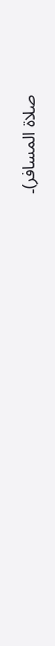صلاۃ المسافر)۔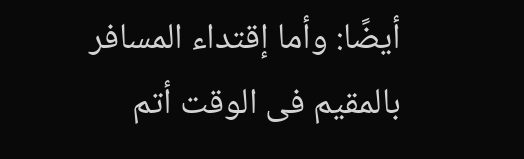أیضًا: وأما إقتداء المسافر بالمقیم فی الوقت أتم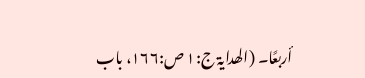أربعًا۔ (الھدایۃ ج:۱ ص:۱۶۶، باب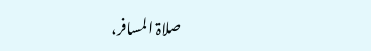صلاۃ المسافر،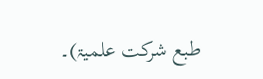طبع شرکت علمیۃ)۔